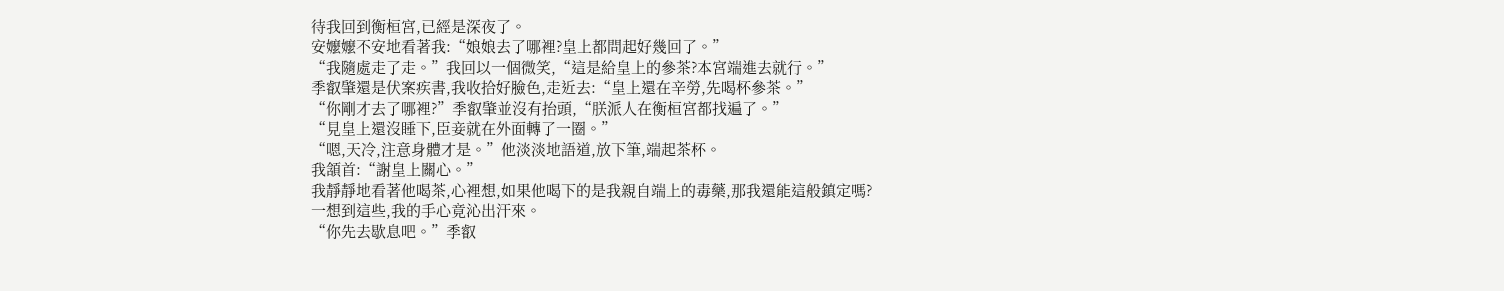待我回到衡桓宮,已經是深夜了。
安嬤嬤不安地看著我:“娘娘去了哪裡?皇上都問起好幾回了。”
“我隨處走了走。”我回以一個微笑,“這是給皇上的參茶?本宮端進去就行。”
季叡肇還是伏案疾書,我收拾好臉色,走近去:“皇上還在辛勞,先喝杯參茶。”
“你剛才去了哪裡?”季叡肇並沒有抬頭,“朕派人在衡桓宮都找遍了。”
“見皇上還沒睡下,臣妾就在外面轉了一圈。”
“嗯,天冷,注意身體才是。”他淡淡地語道,放下筆,端起茶杯。
我頷首:“謝皇上關心。”
我靜靜地看著他喝茶,心裡想,如果他喝下的是我親自端上的毒藥,那我還能這般鎮定嗎?
一想到這些,我的手心竟沁出汗來。
“你先去歇息吧。”季叡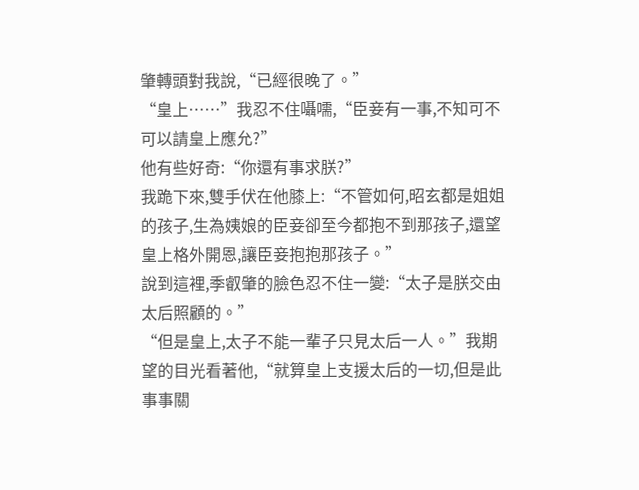肇轉頭對我說,“已經很晚了。”
“皇上……”我忍不住囁嚅,“臣妾有一事,不知可不可以請皇上應允?”
他有些好奇:“你還有事求朕?”
我跪下來,雙手伏在他膝上:“不管如何,昭玄都是姐姐的孩子,生為姨娘的臣妾卻至今都抱不到那孩子,還望皇上格外開恩,讓臣妾抱抱那孩子。”
說到這裡,季叡肇的臉色忍不住一變:“太子是朕交由太后照顧的。”
“但是皇上,太子不能一輩子只見太后一人。”我期望的目光看著他,“就算皇上支援太后的一切,但是此事事關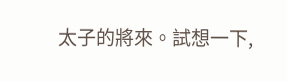太子的將來。試想一下,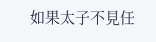如果太子不見任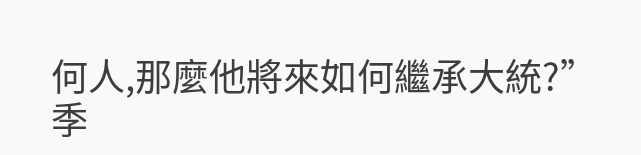何人,那麼他將來如何繼承大統?”
季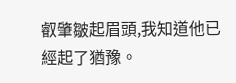叡肇皺起眉頭,我知道他已經起了猶豫。